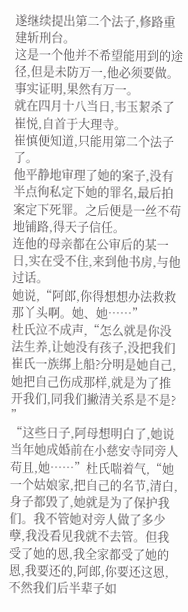遂继续提出第二个法子,修路重建斩刑台。
这是一个他并不希望能用到的途径,但是未防万一,他必须要做。
事实证明,果然有万一。
就在四月十八当日,韦玉絜杀了崔悦,自首于大理寺。
崔慎便知道,只能用第二个法子了。
他平静地审理了她的案子,没有半点徇私定下她的罪名,最后拍案定下死罪。之后便是一丝不苟地铺路,得天子信任。
连他的母亲都在公审后的某一日,实在受不住,来到他书房,与他过话。
她说,“阿郎,你得想想办法救救那丫头啊。她、她……”
杜氏泣不成声,“怎么就是你没法生养,让她没有孩子,没把我们崔氏一族绑上船?分明是她自己,她把自己伤成那样,就是为了推开我们,同我们撇清关系是不是? ”
“这些日子,阿母想明白了,她说当年她成婚前在小慈安寺同旁人苟且,她……”杜氏喘着气,“她一个姑娘家,把自己的名节,清白,身子都毁了,她就是为了保护我们。我不管她对旁人做了多少孽,我没看见我就不去管。但我受了她的恩,我全家都受了她的恩,我要还的,阿郎,你要还这恩,不然我们后半辈子如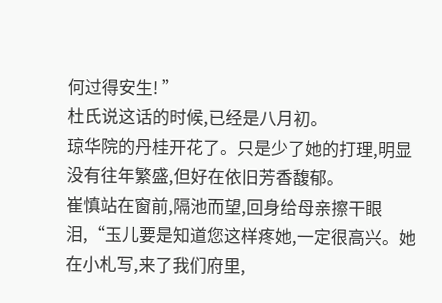何过得安生! ”
杜氏说这话的时候,已经是八月初。
琼华院的丹桂开花了。只是少了她的打理,明显没有往年繁盛,但好在依旧芳香馥郁。
崔慎站在窗前,隔池而望,回身给母亲擦干眼泪,“玉儿要是知道您这样疼她,一定很高兴。她在小札写,来了我们府里,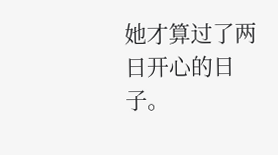她才算过了两日开心的日子。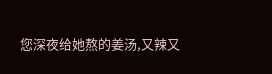您深夜给她熬的姜汤,又辣又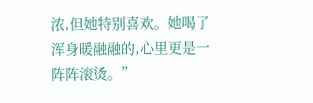浓,但她特别喜欢。她喝了浑身暖融融的,心里更是一阵阵滚烫。”